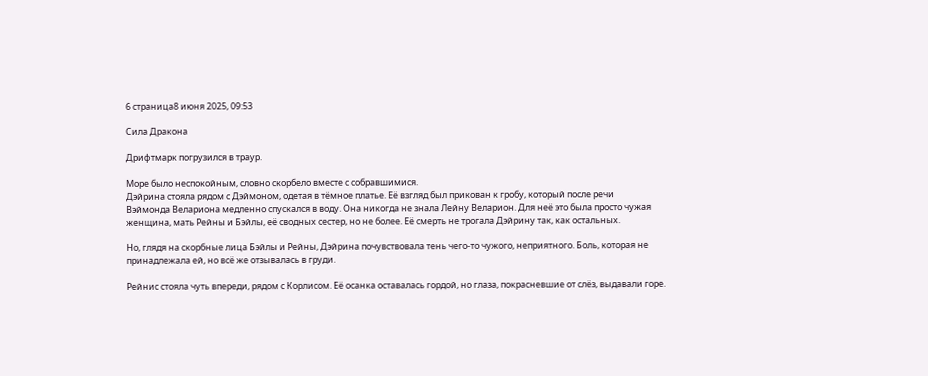6 страница8 июня 2025, 09:53

Сила Дракона

Дрифтмарк погрузился в траур.

Море было неспокойным, словно скорбело вместе с собравшимися.
Дэйрина стояла рядом с Дэймоном, одетая в тёмное платье. Её взгляд был прикован к гробу, который после речи
Вэймонда Велариона медленно спускался в воду. Она никогда не знала Лейну Веларион. Для неё это была просто чужая женщина, мать Рейны и Бэйлы, её сводных сестер, но не более. Её смерть не трогала Дэйрину так, как остальных.

Но, глядя на скорбные лица Бэйлы и Рейны, Дэйрина почувствовала тень чего-то чужого, неприятного. Боль, которая не принадлежала ей, но всё же отзывалась в груди.

Рейнис стояла чуть впереди, рядом с Корлисом. Её осанка оставалась гордой, но глаза, покрасневшие от слёз, выдавали горе.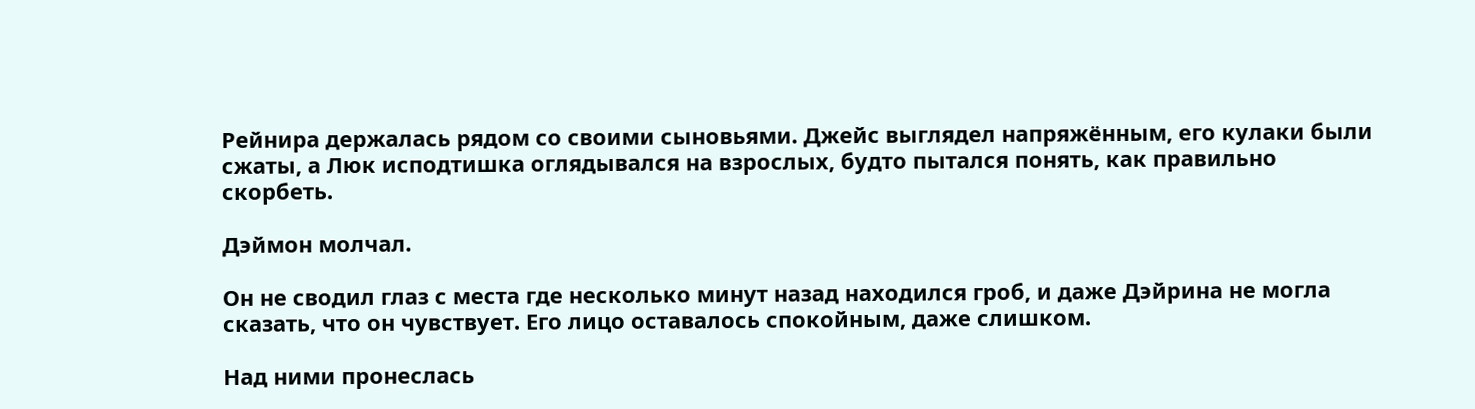Рейнира держалась рядом со своими сыновьями. Джейс выглядел напряжённым, его кулаки были сжаты, а Люк исподтишка оглядывался на взрослых, будто пытался понять, как правильно скорбеть.

Дэймон молчал.

Он не сводил глаз с места где несколько минут назад находился гроб, и даже Дэйрина не могла сказать, что он чувствует. Его лицо оставалось спокойным, даже слишком.

Над ними пронеслась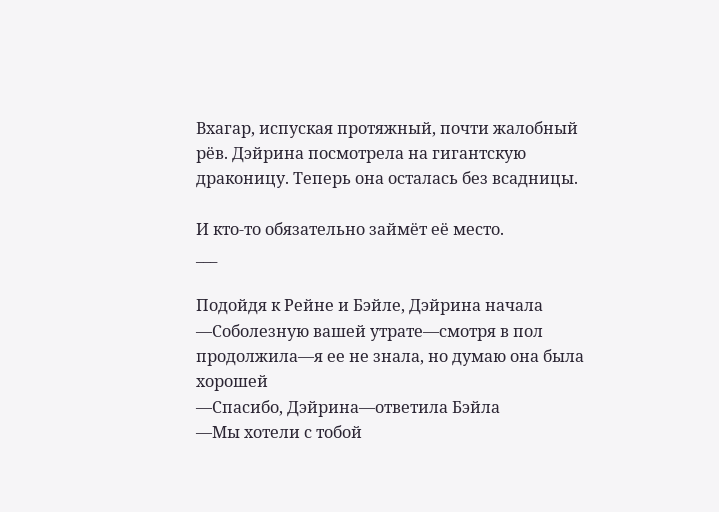Вхагар, испуская протяжный, почти жалобный рёв. Дэйрина посмотрела на гигантскую драконицу. Теперь она осталась без всадницы.

И кто-то обязательно займёт её место.
___

Подойдя к Рейне и Бэйле, Дэйрина начала
—Соболезную вашей утрате—смотря в пол продолжила—я ее не знала, но думаю она была хорошей
—Спасибо, Дэйрина—ответила Бэйла
—Мы хотели с тобой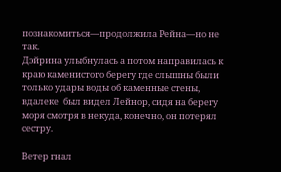познакомиться—продолжила Рейна—но не так.
Дэйрина улыбнулась а потом направилась к краю каменистого берегу где слышны были только удары воды об каменные стены, вдалеке  был видел Лейнор, сидя на берегу моря смотря в некуда, конечно, он потерял сестру.

Ветер гнал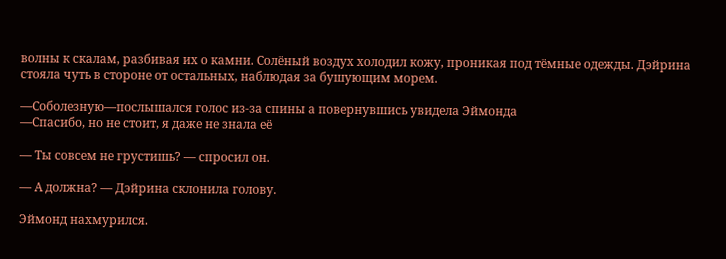волны к скалам, разбивая их о камни. Солёный воздух холодил кожу, проникая под тёмные одежды. Дэйрина стояла чуть в стороне от остальных, наблюдая за бушующим морем.

—Соболезную—послышался голос из-за спины а повернувшись увидела Эймонда
—Спасибо, но не стоит, я даже не знала её

— Ты совсем не грустишь? — спросил он.

— А должна? — Дэйрина склонила голову.

Эймонд нахмурился.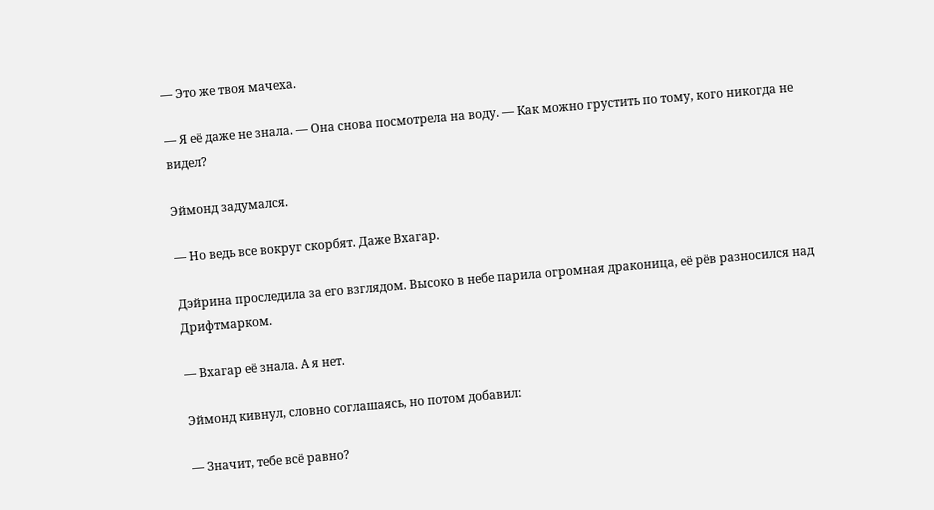— Это же твоя мачеха.

— Я её даже не знала. — Она снова посмотрела на воду. — Как можно грустить по тому, кого никогда не видел?

Эймонд задумался.

— Но ведь все вокруг скорбят. Даже Вхагар.

Дэйрина проследила за его взглядом. Высоко в небе парила огромная драконица, её рёв разносился над Дрифтмарком.

— Вхагар её знала. А я нет.

Эймонд кивнул, словно соглашаясь, но потом добавил:

— Значит, тебе всё равно?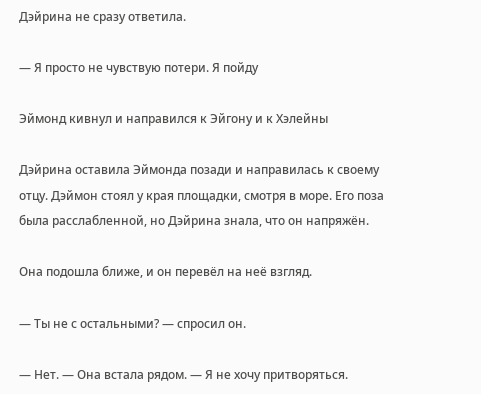Дэйрина не сразу ответила.

— Я просто не чувствую потери. Я пойду

Эймонд кивнул и направился к Эйгону и к Хэлейны

Дэйрина оставила Эймонда позади и направилась к своему отцу. Дэймон стоял у края площадки, смотря в море. Его поза была расслабленной, но Дэйрина знала, что он напряжён.

Она подошла ближе, и он перевёл на неё взгляд.

— Ты не с остальными? — спросил он.

— Нет. — Она встала рядом. — Я не хочу притворяться.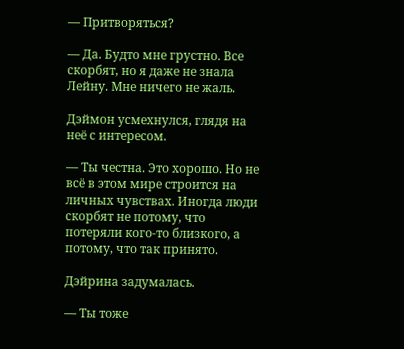— Притворяться?

— Да. Будто мне грустно. Все скорбят, но я даже не знала Лейну. Мне ничего не жаль.

Дэймон усмехнулся, глядя на неё с интересом.

— Ты честна. Это хорошо. Но не всё в этом мире строится на личных чувствах. Иногда люди скорбят не потому, что потеряли кого-то близкого, а потому, что так принято.

Дэйрина задумалась.

— Ты тоже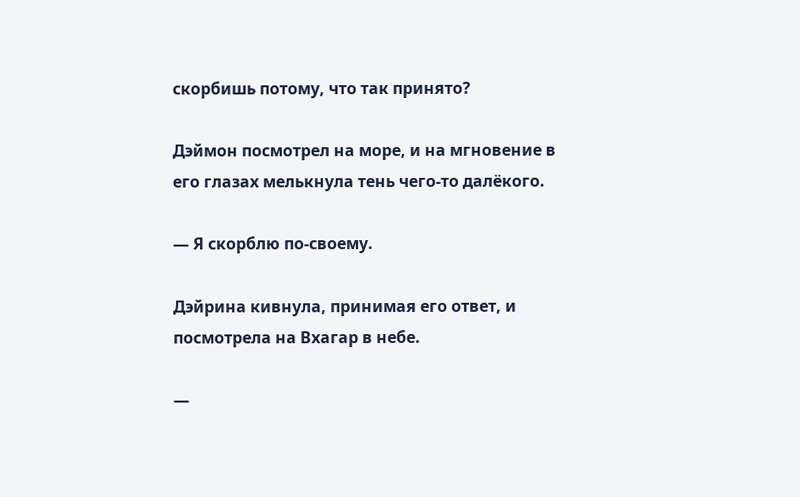скорбишь потому, что так принято?

Дэймон посмотрел на море, и на мгновение в его глазах мелькнула тень чего-то далёкого.

— Я скорблю по-своему.

Дэйрина кивнула, принимая его ответ, и посмотрела на Вхагар в небе.

—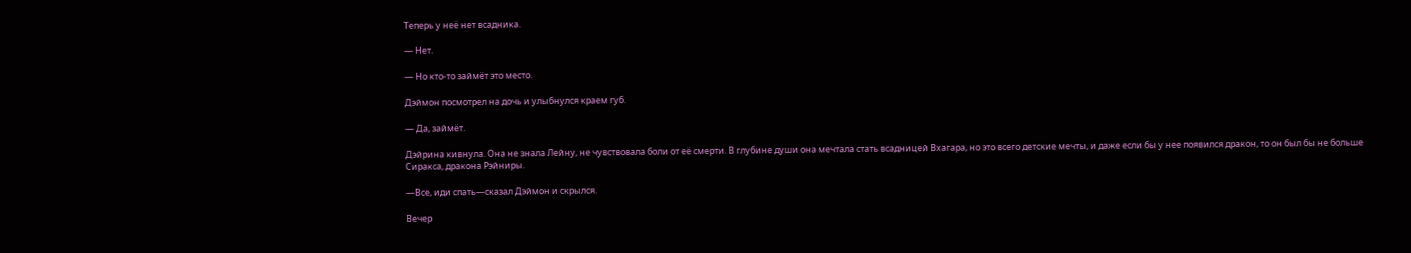Теперь у неё нет всадника.

— Нет.

— Но кто-то займёт это место.

Дэймон посмотрел на дочь и улыбнулся краем губ.

— Да, займёт.

Дэйрина кивнула. Она не знала Лейну, не чувствовала боли от её смерти. В глубине души она мечтала стать всадницей Вхагара, но это всего детские мечты, и даже если бы у нее появился дракон, то он был бы не больше Сиракса, дракона Рэйниры.

—Все, иди спать—сказал Дэймон и скрылся.

Вечер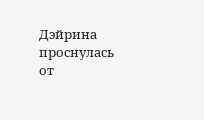Дэйрина проснулась от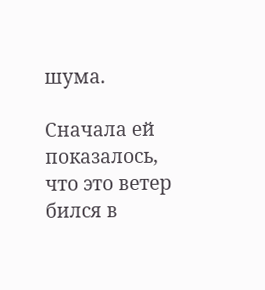шума.

Сначала ей показалось, что это ветер бился в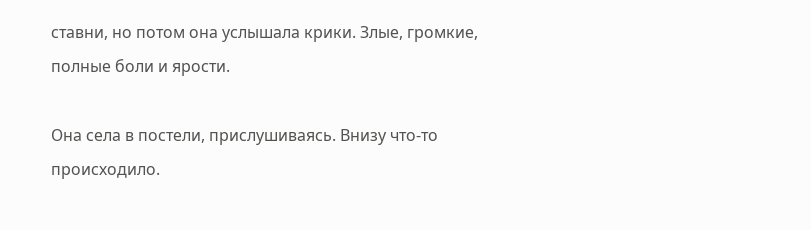ставни, но потом она услышала крики. Злые, громкие, полные боли и ярости.

Она села в постели, прислушиваясь. Внизу что-то происходило.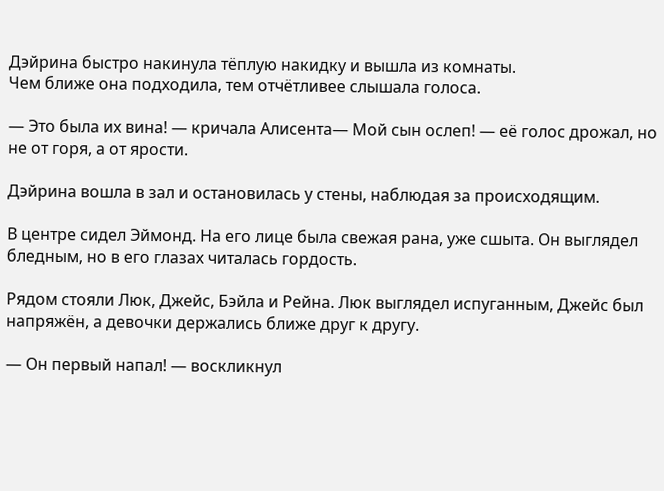Дэйрина быстро накинула тёплую накидку и вышла из комнаты.
Чем ближе она подходила, тем отчётливее слышала голоса.

— Это была их вина! — кричала Алисента— Мой сын ослеп! — её голос дрожал, но не от горя, а от ярости.

Дэйрина вошла в зал и остановилась у стены, наблюдая за происходящим.

В центре сидел Эймонд. На его лице была свежая рана, уже сшыта. Он выглядел бледным, но в его глазах читалась гордость.

Рядом стояли Люк, Джейс, Бэйла и Рейна. Люк выглядел испуганным, Джейс был напряжён, а девочки держались ближе друг к другу.

— Он первый напал! — воскликнул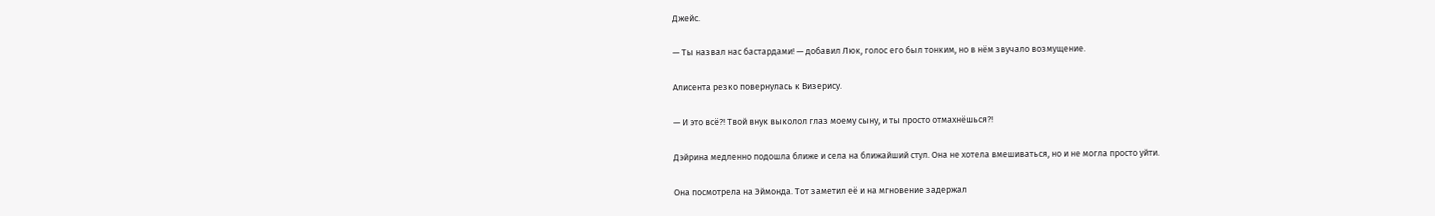Джейс.

— Ты назвал нас бастардами! — добавил Люк, голос его был тонким, но в нём звучало возмущение.

Алисента резко повернулась к Визерису.

— И это всё?! Твой внук выколол глаз моему сыну, и ты просто отмахнёшься?!

Дэйрина медленно подошла ближе и села на ближайший стул. Она не хотела вмешиваться, но и не могла просто уйти.

Она посмотрела на Эймонда. Тот заметил её и на мгновение задержал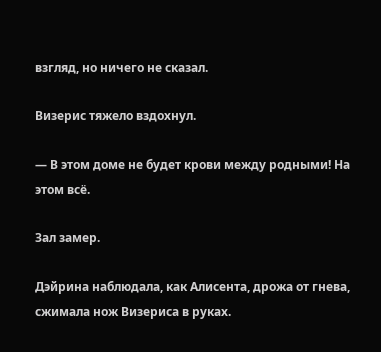взгляд, но ничего не сказал.

Визерис тяжело вздохнул.

— В этом доме не будет крови между родными! На этом всё.

Зал замер.

Дэйрина наблюдала, как Алисента, дрожа от гнева, сжимала нож Визериса в руках.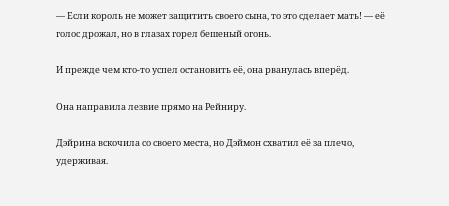— Если король не может защитить своего сына, то это сделает мать! — её голос дрожал, но в глазах горел бешеный огонь.

И прежде чем кто-то успел остановить её, она рванулась вперёд.

Она направила лезвие прямо на Рейниру.

Дэйрина вскочила со своего места, но Дэймон схватил её за плечо, удерживая.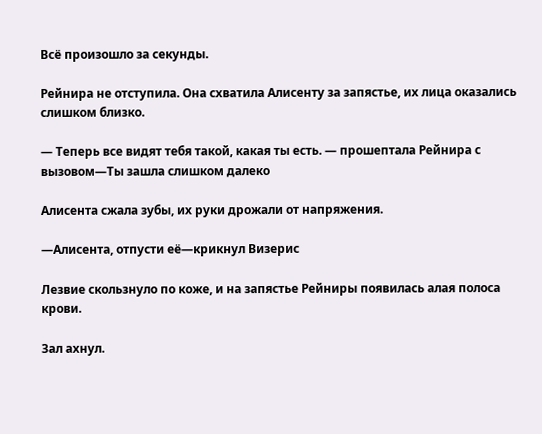Всё произошло за секунды.

Рейнира не отступила. Она схватила Алисенту за запястье, их лица оказались слишком близко.

— Теперь все видят тебя такой, какая ты есть. — прошептала Рейнира с вызовом—Ты зашла слишком далеко

Алисента сжала зубы, их руки дрожали от напряжения.

—Алисента, отпусти её—крикнул Визерис

Лезвие скользнуло по коже, и на запястье Рейниры появилась алая полоса крови.

Зал ахнул.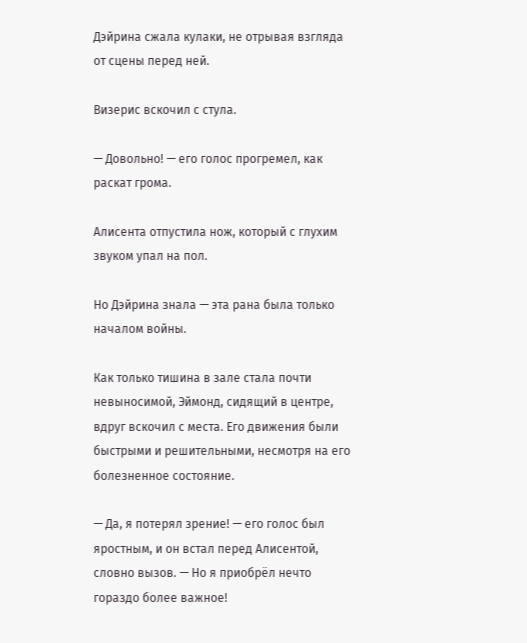Дэйрина сжала кулаки, не отрывая взгляда от сцены перед ней.

Визерис вскочил с стула.

— Довольно! — его голос прогремел, как раскат грома.

Алисента отпустила нож, который с глухим звуком упал на пол.

Но Дэйрина знала — эта рана была только началом войны.

Как только тишина в зале стала почти невыносимой, Эймонд, сидящий в центре, вдруг вскочил с места. Его движения были быстрыми и решительными, несмотря на его болезненное состояние.

— Да, я потерял зрение! — его голос был яростным, и он встал перед Алисентой, словно вызов. — Но я приобрёл нечто гораздо более важное!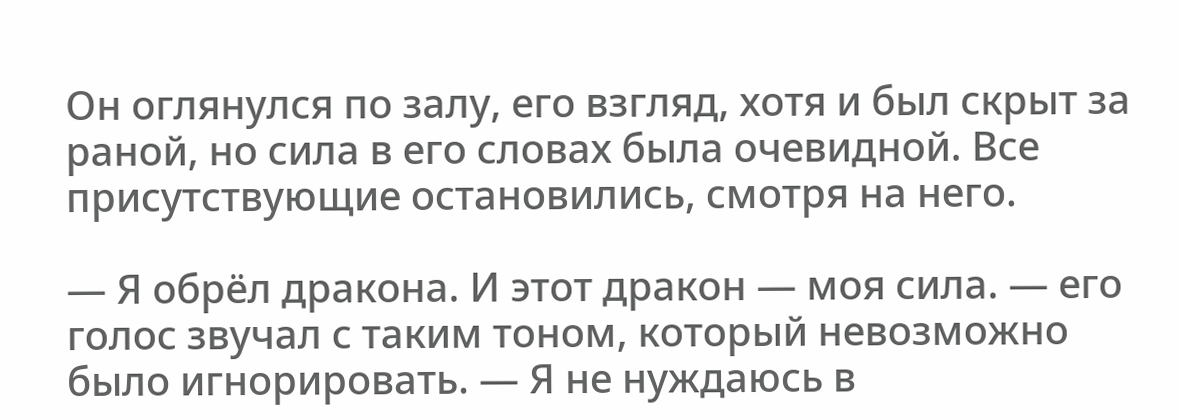Он оглянулся по залу, его взгляд, хотя и был скрыт за раной, но сила в его словах была очевидной. Все присутствующие остановились, смотря на него.

— Я обрёл дракона. И этот дракон — моя сила. — его голос звучал с таким тоном, который невозможно было игнорировать. — Я не нуждаюсь в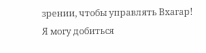зрении, чтобы управлять Вхагар! Я могу добиться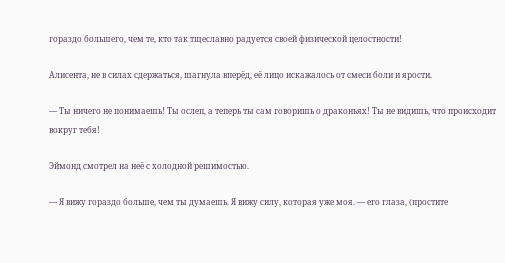гораздо большего, чем те, кто так тщеславно радуется своей физической целостности!

Алисента, не в силах сдержаться, шагнула вперёд, её лицо искажалось от смеси боли и ярости.

— Ты ничего не понимаешь! Ты ослеп, а теперь ты сам говоришь о драконьях! Ты не видишь, что происходит вокруг тебя!

Эймонд смотрел на неё с холодной решимостью.

— Я вижу гораздо больше, чем ты думаешь. Я вижу силу, которая уже моя. — его глаза, (простите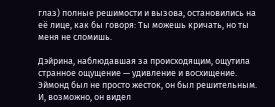глаз) полные решимости и вызова, остановились на её лице, как бы говоря: Ты можешь кричать, но ты меня не сломишь.

Дэйрина, наблюдавшая за происходящим, ощутила странное ощущение — удивление и восхищение. Эймонд был не просто жесток, он был решительным. И, возможно, он видел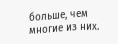больше, чем многие из них.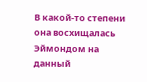В какой-то степени она восхищалась Эймондом на данный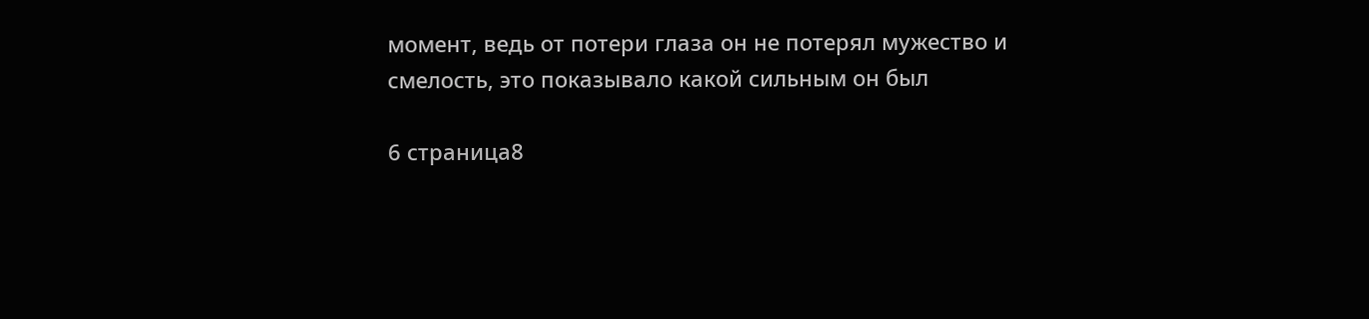момент, ведь от потери глаза он не потерял мужество и смелость, это показывало какой сильным он был

6 страница8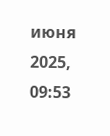июня 2025, 09:53